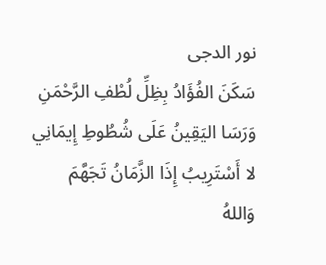نور الدجى
سَكَنَ الفُؤَادُ بِظِلِّ لُطْفِ الرَّحْمَنِ
وَرَسَا اليَقِينُ عَلَى شُطُوطِ إِيمَانِي
لا أَسْتَرِيبُ إِذَا الزَّمَانُ تَجَهَّمَ
وَاللهُ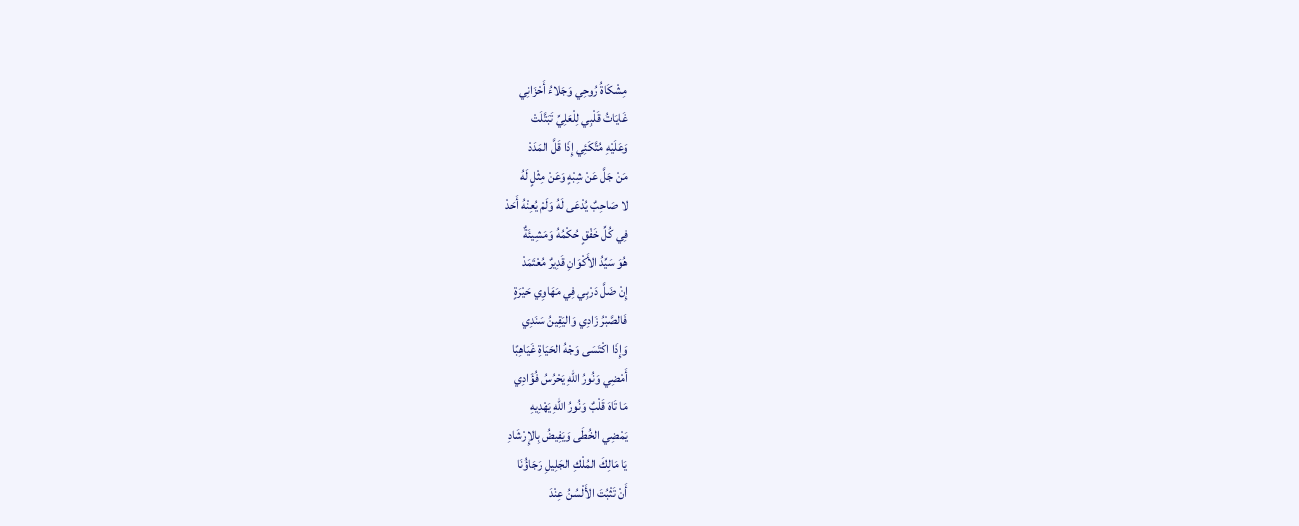مِشْكَاةُ رُوحِي وَجَلاءُ أَحْزَانِي
غَايَاتُ قَلْبِي لِلْعَلِيِّ تَبَتَّلَتْ
وَعَلَيْهِ مُتَّكَئِي إِذَا قَلَّ المَدَدْ
مَنْ جَلَّ عَنْ شِبْهٍ وَعَنْ مِثْلٍ لَهُ
لا صَاحِبٌ يُدْعَى لَهُ وَلَمْ يُعِنْهُ أَحَدْ
فِي كُلِّ خَفْقٍ حُكْمُهُ وَمَشِيئَةٌ
هُوَ سَيِّدُ الأَكْوَانِ قَدِيرٌ مُعْتَمَدْ
إِنْ ضَلَّ دَرْبِي فِي مَهَاوِي حَيْرَةٍ
فَالصَّبْرُ زَادِي وَاليَقِينُ سَنَدِي
وَإِذَا اكْتَسَى وَجْهُ الحَيَاةِ غَيَاهِبًا
أَمْضِي وَنُورُ اللهِ يَحْرُسُ فُؤَادِي
مَا تَاهَ قَلْبٌ وَنُورُ اللهِ يَهْدِيهِ
يَمْضِي الخُطَى وَيَفِيضُ بِالإِرْشَادِ
يَا مَالِكَ المُلْكِ الجَلِيلِ رَجَاؤُنَا
أَنْ تَثْبُتَ الأَلْسُنُ عِنْدَ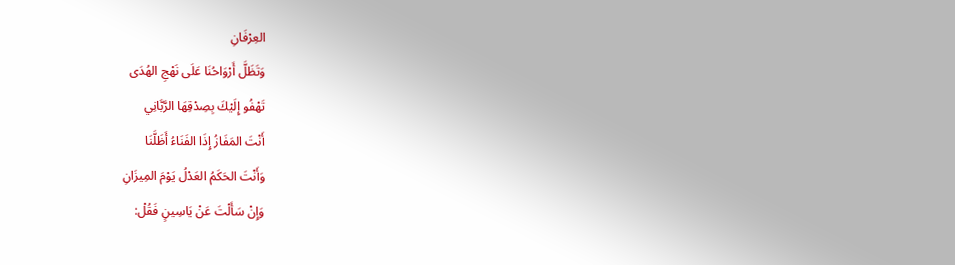العِرْفَانِ
وَتَظَلَّ أَرْوَاحُنَا عَلَى نَهْجِ الهُدَى
تَهْفُو إِلَيْكَ بِصِدْقِهَا الرَّبَّانِي
أَنْتَ المَفَازُ إِذَا الفَنَاءُ أَظَلَّنَا
وَأَنْتَ الحَكَمُ العَدْلُ يَوْمَ المِيزَانِ
وَإِنْ سَأَلْتَ عَنْ يَاسِينٍ فَقُلْ: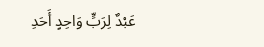عَبْدٌ لِرَبٍّ وَاحِدٍ أَحَدِ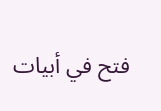فتح في أبيات